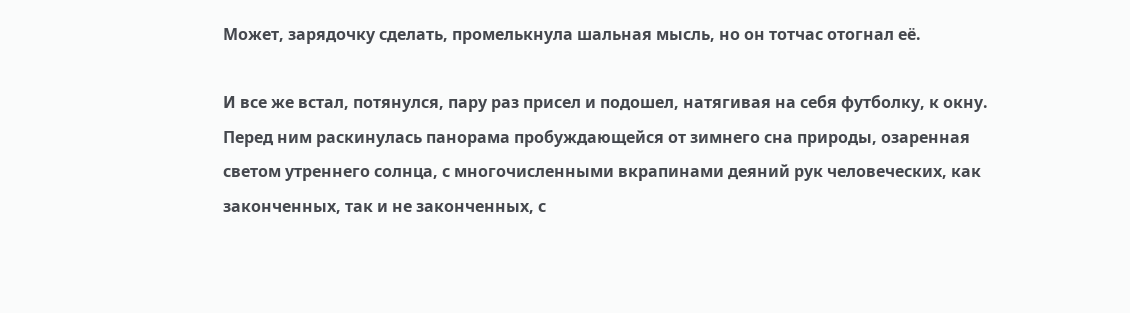Может, зарядочку сделать, промелькнула шальная мысль, но он тотчас отогнал её.

И все же встал, потянулся, пару раз присел и подошел, натягивая на себя футболку, к окну. Перед ним раскинулась панорама пробуждающейся от зимнего сна природы, озаренная светом утреннего солнца, с многочисленными вкрапинами деяний рук человеческих, как законченных, так и не законченных, с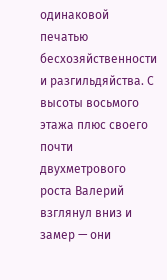одинаковой печатью бесхозяйственности и разгильдяйства. С высоты восьмого этажа плюс своего почти двухметрового роста Валерий взглянул вниз и замер — они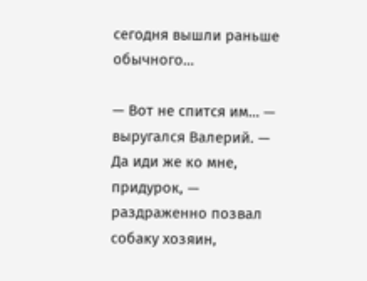сегодня вышли раньше обычного…

— Вот не спится им… — выругался Валерий. — Да иди же ко мне, придурок, — раздраженно позвал собаку хозяин,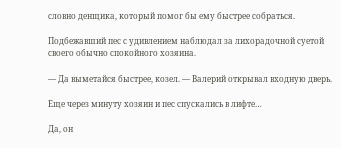словно денщика, который помог бы ему быстрее собраться.

Подбежавший пес с удивлением наблюдал за лихорадочной суетой своего обычно спокойного хозяина.

— Да выметайся быстрее, козел. — Валерий открывал входную дверь.

Еще через минуту хозяин и пес спускались в лифте…

Да, он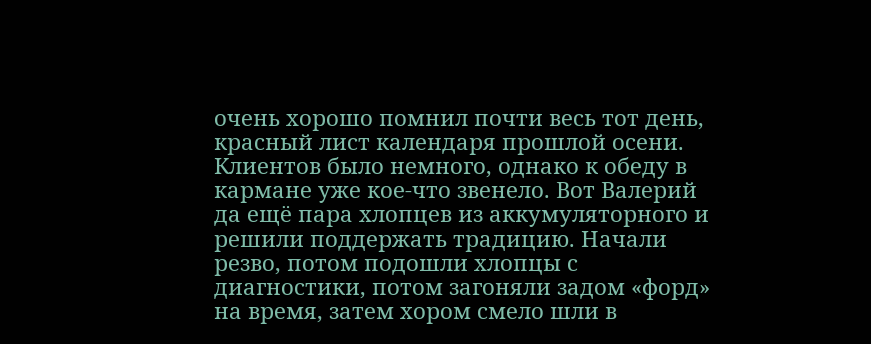очень хорошо помнил почти весь тот день, красный лист календаря прошлой осени. Клиентов было немного, однако к обеду в кармане уже кое-что звенело. Вот Валерий да ещё пара хлопцев из аккумуляторного и решили поддержать традицию. Начали резво, потом подошли хлопцы с диагностики, потом загоняли задом «форд» на время, затем хором смело шли в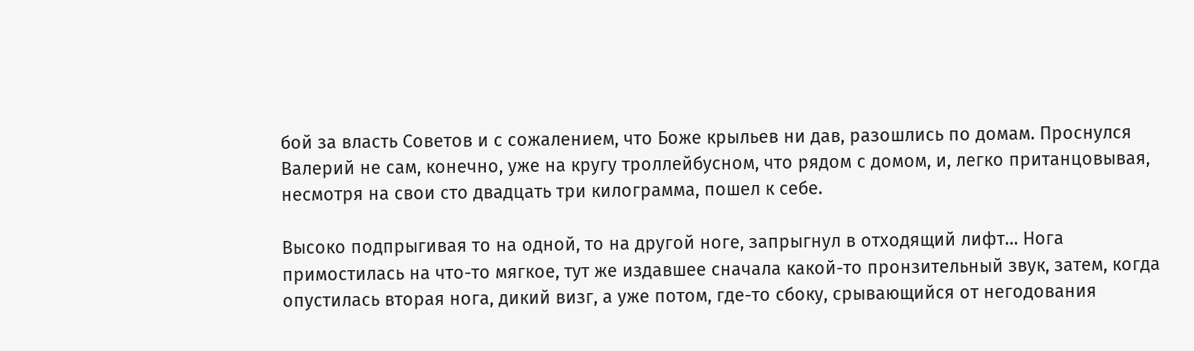бой за власть Советов и с сожалением, что Боже крыльев ни дав, разошлись по домам. Проснулся Валерий не сам, конечно, уже на кругу троллейбусном, что рядом с домом, и, легко пританцовывая, несмотря на свои сто двадцать три килограмма, пошел к себе.

Высоко подпрыгивая то на одной, то на другой ноге, запрыгнул в отходящий лифт… Нога примостилась на что-то мягкое, тут же издавшее сначала какой-то пронзительный звук, затем, когда опустилась вторая нога, дикий визг, а уже потом, где-то сбоку, срывающийся от негодования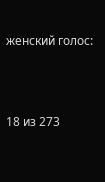женский голос:



18 из 273